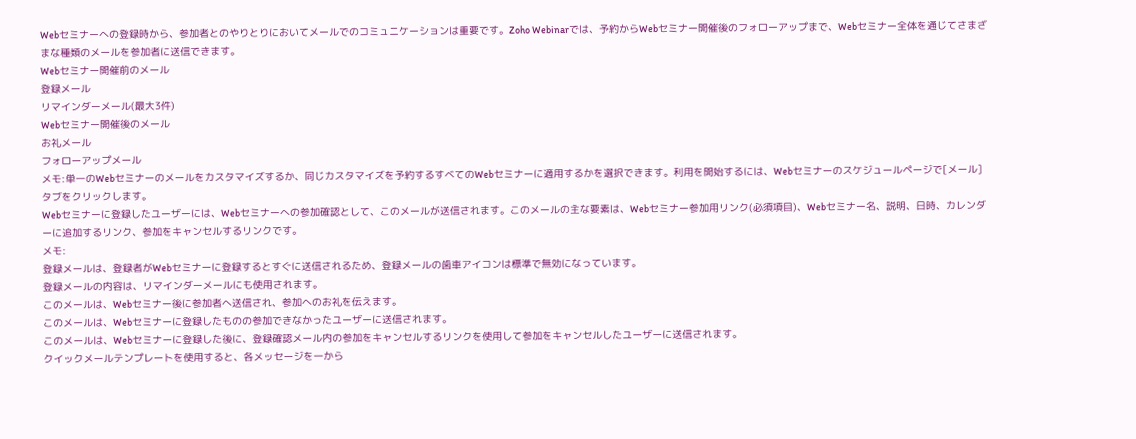Webセミナーへの登録時から、参加者とのやりとりにおいてメールでのコミュニケーションは重要です。Zoho Webinarでは、予約からWebセミナー開催後のフォローアップまで、Webセミナー全体を通じてさまざまな種類のメールを参加者に送信できます。
Webセミナー開催前のメール
登録メール
リマインダーメール(最大3件)
Webセミナー開催後のメール
お礼メール
フォローアップメール
メモ:単一のWebセミナーのメールをカスタマイズするか、同じカスタマイズを予約するすべてのWebセミナーに適用するかを選択できます。利用を開始するには、Webセミナーのスケジュールページで[メール]タブをクリックします。
Webセミナーに登録したユーザーには、Webセミナーへの参加確認として、このメールが送信されます。このメールの主な要素は、Webセミナー参加用リンク(必須項目)、Webセミナー名、説明、日時、カレンダーに追加するリンク、参加をキャンセルするリンクです。
メモ:
登録メールは、登録者がWebセミナーに登録するとすぐに送信されるため、登録メールの歯車アイコンは標準で無効になっています。
登録メールの内容は、リマインダーメールにも使用されます。
このメールは、Webセミナー後に参加者へ送信され、参加へのお礼を伝えます。
このメールは、Webセミナーに登録したものの参加できなかったユーザーに送信されます。
このメールは、Webセミナーに登録した後に、登録確認メール内の参加をキャンセルするリンクを使用して参加をキャンセルしたユーザーに送信されます。
クイックメールテンプレートを使用すると、各メッセージを一から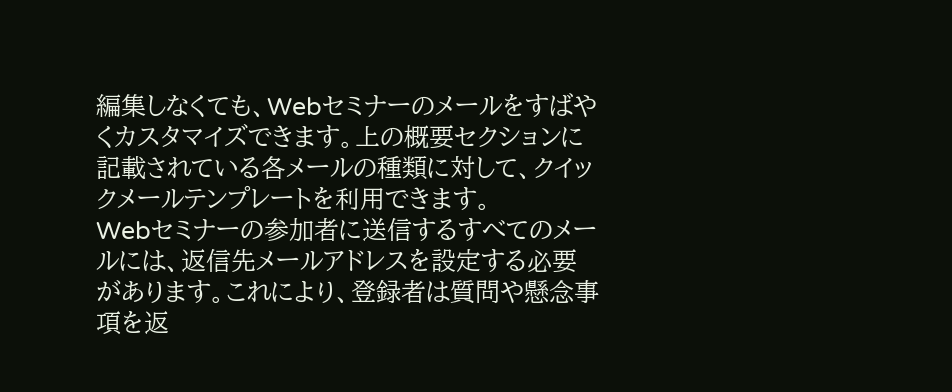編集しなくても、Webセミナーのメールをすばやくカスタマイズできます。上の概要セクションに記載されている各メールの種類に対して、クイックメールテンプレートを利用できます。
Webセミナーの参加者に送信するすべてのメールには、返信先メールアドレスを設定する必要があります。これにより、登録者は質問や懸念事項を返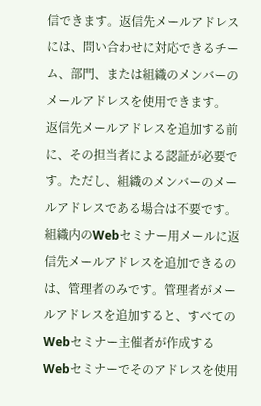信できます。返信先メールアドレスには、問い合わせに対応できるチーム、部門、または組織のメンバーのメールアドレスを使用できます。
返信先メールアドレスを追加する前に、その担当者による認証が必要です。ただし、組織のメンバーのメールアドレスである場合は不要です。組織内のWebセミナー用メールに返信先メールアドレスを追加できるのは、管理者のみです。管理者がメールアドレスを追加すると、すべてのWebセミナー主催者が作成するWebセミナーでそのアドレスを使用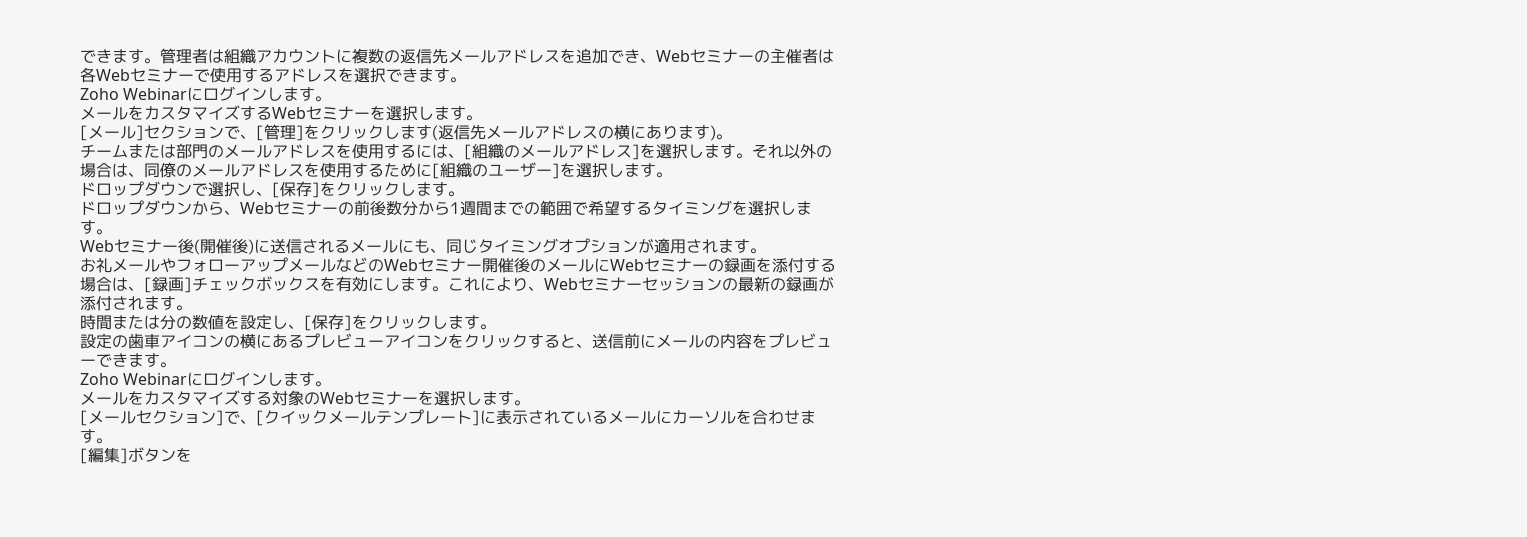できます。管理者は組織アカウントに複数の返信先メールアドレスを追加でき、Webセミナーの主催者は各Webセミナーで使用するアドレスを選択できます。
Zoho Webinarにログインします。
メールをカスタマイズするWebセミナーを選択します。
[メール]セクションで、[管理]をクリックします(返信先メールアドレスの横にあります)。
チームまたは部門のメールアドレスを使用するには、[組織のメールアドレス]を選択します。それ以外の場合は、同僚のメールアドレスを使用するために[組織のユーザー]を選択します。
ドロップダウンで選択し、[保存]をクリックします。
ドロップダウンから、Webセミナーの前後数分から1週間までの範囲で希望するタイミングを選択します。
Webセミナー後(開催後)に送信されるメールにも、同じタイミングオプションが適用されます。
お礼メールやフォローアップメールなどのWebセミナー開催後のメールにWebセミナーの録画を添付する場合は、[録画]チェックボックスを有効にします。これにより、Webセミナーセッションの最新の録画が添付されます。
時間または分の数値を設定し、[保存]をクリックします。
設定の歯車アイコンの横にあるプレビューアイコンをクリックすると、送信前にメールの内容をプレビューできます。
Zoho Webinarにログインします。
メールをカスタマイズする対象のWebセミナーを選択します。
[メールセクション]で、[クイックメールテンプレート]に表示されているメールにカーソルを合わせます。
[編集]ボタンを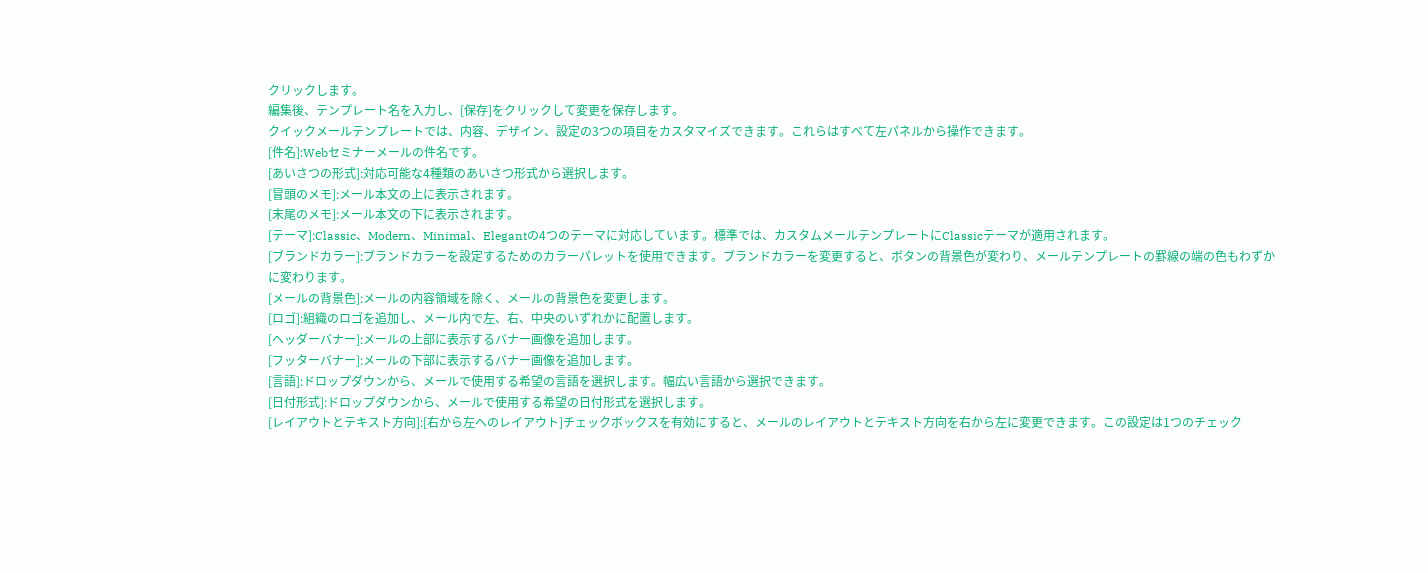クリックします。
編集後、テンプレート名を入力し、[保存]をクリックして変更を保存します。
クイックメールテンプレートでは、内容、デザイン、設定の3つの項目をカスタマイズできます。これらはすべて左パネルから操作できます。
[件名]:Webセミナーメールの件名です。
[あいさつの形式]:対応可能な4種類のあいさつ形式から選択します。
[冒頭のメモ]:メール本文の上に表示されます。
[末尾のメモ]:メール本文の下に表示されます。
[テーマ]:Classic、Modern、Minimal、Elegantの4つのテーマに対応しています。標準では、カスタムメールテンプレートにClassicテーマが適用されます。
[ブランドカラー]:ブランドカラーを設定するためのカラーパレットを使用できます。ブランドカラーを変更すると、ボタンの背景色が変わり、メールテンプレートの罫線の端の色もわずかに変わります。
[メールの背景色]:メールの内容領域を除く、メールの背景色を変更します。
[ロゴ]:組織のロゴを追加し、メール内で左、右、中央のいずれかに配置します。
[ヘッダーバナー]:メールの上部に表示するバナー画像を追加します。
[フッターバナー]:メールの下部に表示するバナー画像を追加します。
[言語]:ドロップダウンから、メールで使用する希望の言語を選択します。幅広い言語から選択できます。
[日付形式]:ドロップダウンから、メールで使用する希望の日付形式を選択します。
[レイアウトとテキスト方向]:[右から左へのレイアウト]チェックボックスを有効にすると、メールのレイアウトとテキスト方向を右から左に変更できます。この設定は1つのチェック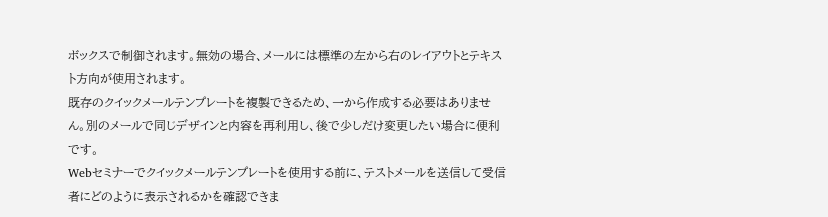ボックスで制御されます。無効の場合、メールには標準の左から右のレイアウトとテキスト方向が使用されます。
既存のクイックメールテンプレートを複製できるため、一から作成する必要はありません。別のメールで同じデザインと内容を再利用し、後で少しだけ変更したい場合に便利です。
Webセミナーでクイックメールテンプレートを使用する前に、テストメールを送信して受信者にどのように表示されるかを確認できま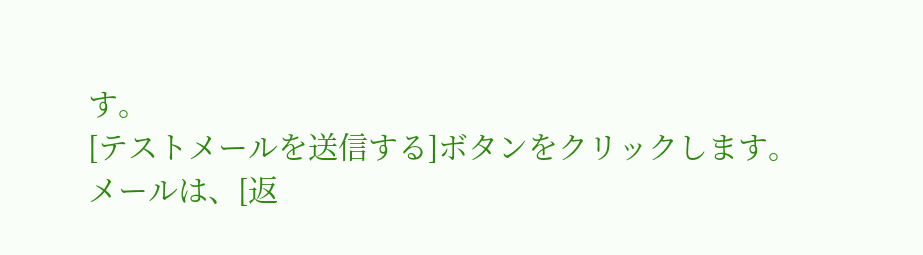す。
[テストメールを送信する]ボタンをクリックします。
メールは、[返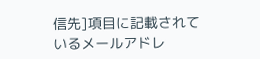信先]項目に記載されているメールアドレ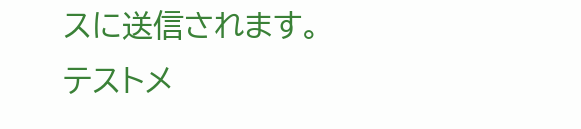スに送信されます。
テストメ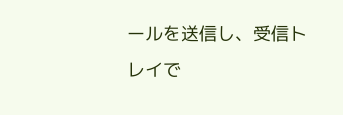ールを送信し、受信トレイで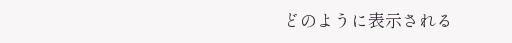どのように表示される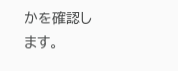かを確認します。